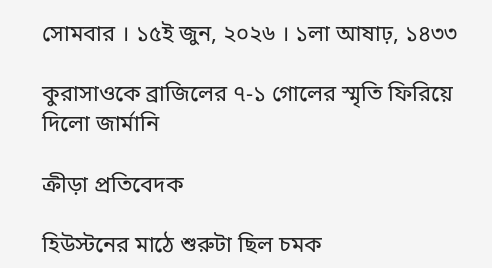সোমবার । ১৫ই জুন, ২০২৬ । ১লা আষাঢ়, ১৪৩৩

কুরাসাওকে ব্রাজিলের ৭-১ গোলের স্মৃতি ফিরিয়ে দিলো জার্মানি

ক্রীড়া প্রতিবেদক

হিউস্টনের মাঠে শুরুটা ছিল চমক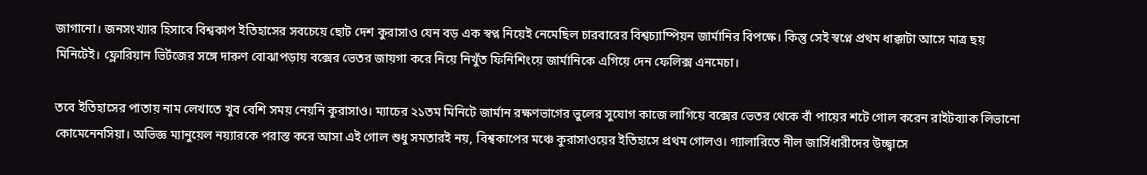জাগানো। জনসংখ্যার হিসাবে বিশ্বকাপ ইতিহাসের সবচেয়ে ছোট দেশ কুরাসাও যেন বড় এক স্বপ্ন নিয়েই নেমেছিল চারবারের বিশ্বচ্যাম্পিয়ন জার্মানির বিপক্ষে। কিন্তু সেই স্বপ্নে প্রথম ধাক্কাটা আসে মাত্র ছয় মিনিটেই। ফ্লোরিয়ান ভির্টজের সঙ্গে দারুণ বোঝাপড়ায় বক্সের ভেতর জায়গা করে নিয়ে নিখুঁত ফিনিশিংয়ে জার্মানিকে এগিয়ে দেন ফেলিক্স এনমেচা।

তবে ইতিহাসের পাতায় নাম লেখাতে খুব বেশি সময় নেয়নি কুরাসাও। ম্যাচের ২১তম মিনিটে জার্মান রক্ষণভাগের ভুলের সুযোগ কাজে লাগিয়ে বক্সের ভেতর থেকে বাঁ পায়ের শটে গোল করেন রাইটব্যাক লিভানো কোমেনেনসিয়া। অভিজ্ঞ ম্যানুয়েল নয়্যারকে পরাস্ত করে আসা এই গোল শুধু সমতারই নয়, বিশ্বকাপের মঞ্চে কুরাসাওয়ের ইতিহাসে প্রথম গোলও। গ্যালারিতে নীল জার্সিধারীদের উচ্ছ্বাসে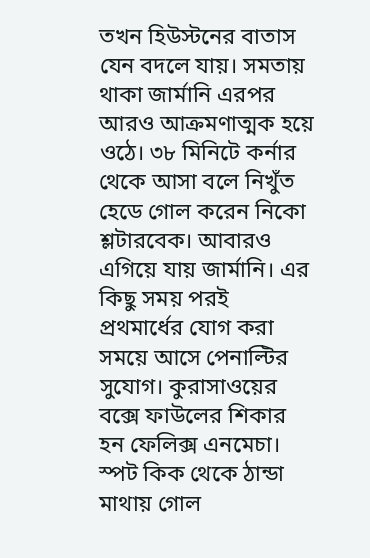তখন হিউস্টনের বাতাস যেন বদলে যায়। সমতায় থাকা জার্মানি এরপর আরও আক্রমণাত্মক হয়ে ওঠে। ৩৮ মিনিটে কর্নার থেকে আসা বলে নিখুঁত হেডে গোল করেন নিকো শ্লটারবেক। আবারও এগিয়ে যায় জার্মানি। এর কিছু সময় পরই প্রথমার্ধের যোগ করা সময়ে আসে পেনাল্টির সুযোগ। কুরাসাওয়ের বক্সে ফাউলের শিকার হন ফেলিক্স এনমেচা। স্পট কিক থেকে ঠান্ডা মাথায় গোল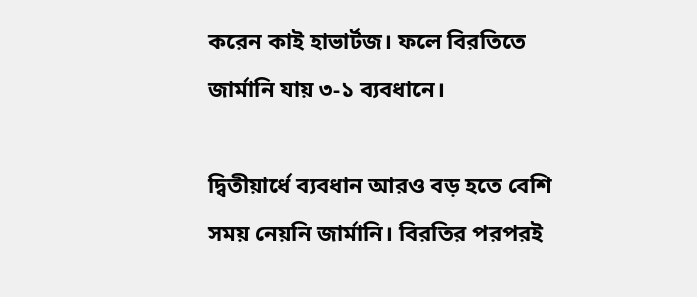করেন কাই হাভার্টজ। ফলে বিরতিতে জার্মানি যায় ৩-১ ব্যবধানে।

দ্বিতীয়ার্ধে ব্যবধান আরও বড় হতে বেশি সময় নেয়নি জার্মানি। বিরতির পরপরই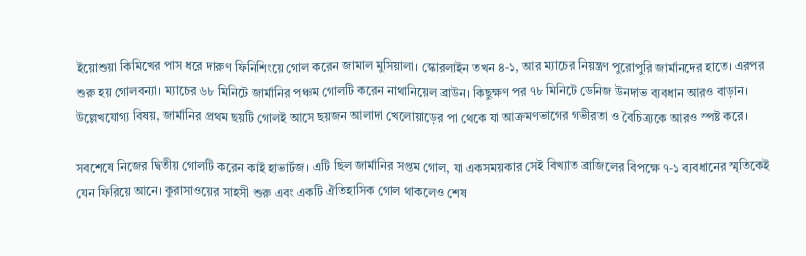ইয়োশুয়া কিমিখের পাস ধরে দারুণ ফিনিশিংয়ে গোল করেন জামাল মুসিয়ালা। স্কোরলাইন তখন ৪-১, আর ম্যাচের নিয়ন্ত্রণ পুরোপুরি জার্মানদের হাতে। এরপর শুরু হয় গোলবন্যা। ম্যাচের ৬৮ মিনিটে জার্মানির পঞ্চম গোলটি করেন নাথানিয়েল ব্রাউন। কিছুক্ষণ পর ৭৮ মিনিটে ডেনিজ উনদাভ ব্যবধান আরও বাড়ান। উল্লেখযোগ্য বিষয়, জার্মানির প্রথম ছয়টি গোলই আসে ছয়জন আলাদা খেলোয়াড়ের পা থেকে যা আক্রমণভাগের গভীরতা ও বৈচিত্র্যকে আরও স্পষ্ট করে।

সবশেষে নিজের দ্বিতীয় গোলটি করেন কাই হাভার্টজ। এটি ছিল জার্মানির সপ্তম গোল, যা একসময়কার সেই বিখ্যাত ব্রাজিলের বিপক্ষে ৭-১ ব্যবধানের স্মৃতিকেই যেন ফিরিয়ে আনে। কুরাসাওয়ের সাহসী শুরু এবং একটি ঐতিহাসিক গোল থাকলেও শেষ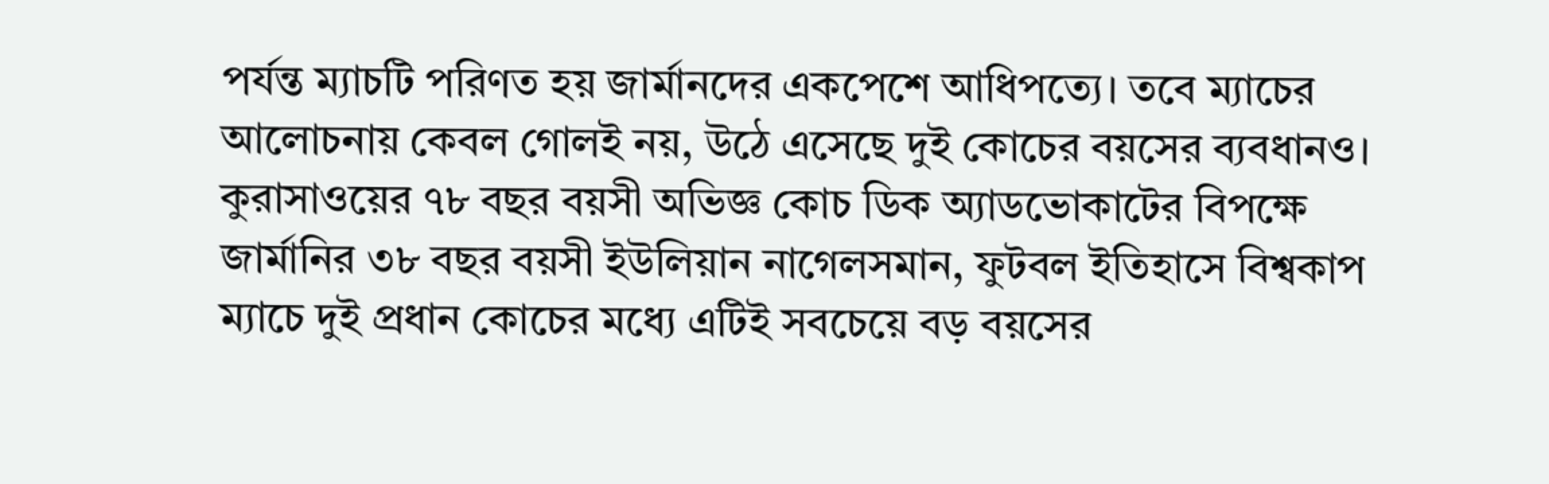পর্যন্ত ম্যাচটি পরিণত হয় জার্মানদের একপেশে আধিপত্যে। তবে ম্যাচের আলোচনায় কেবল গোলই নয়, উঠে এসেছে দুই কোচের বয়সের ব্যবধানও। কুরাসাওয়ের ৭৮ বছর বয়সী অভিজ্ঞ কোচ ডিক অ্যাডভোকাটের বিপক্ষে জার্মানির ৩৮ বছর বয়সী ইউলিয়ান নাগেলসমান, ফুটবল ইতিহাসে বিশ্বকাপ ম্যাচে দুই প্রধান কোচের মধ্যে এটিই সবচেয়ে বড় বয়সের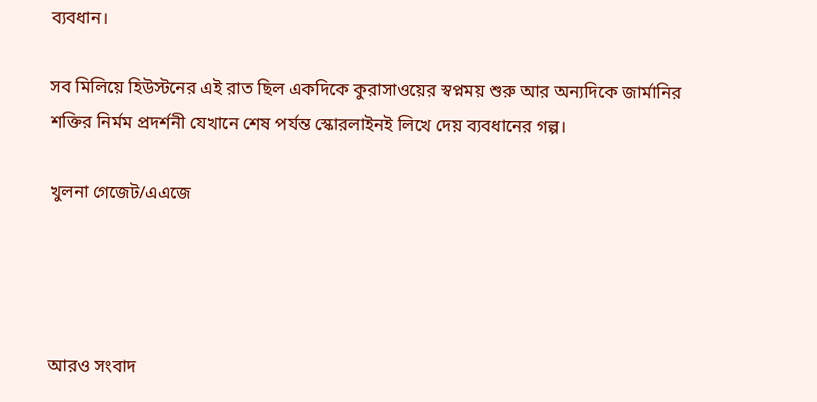ব্যবধান।

সব মিলিয়ে হিউস্টনের এই রাত ছিল একদিকে কুরাসাওয়ের স্বপ্নময় শুরু আর অন্যদিকে জার্মানির শক্তির নির্মম প্রদর্শনী যেখানে শেষ পর্যন্ত স্কোরলাইনই লিখে দেয় ব্যবধানের গল্প।

খুলনা গেজেট/এএজে




আরও সংবাদ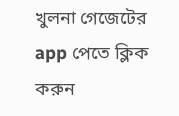খুলনা গেজেটের app পেতে ক্লিক করুন